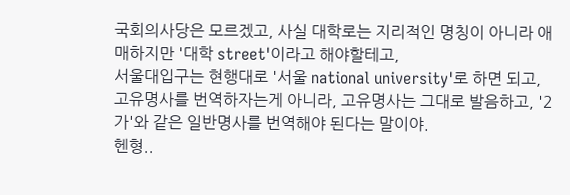국회의사당은 모르겠고, 사실 대학로는 지리적인 명칭이 아니라 애매하지만 '대학 street'이라고 해야할테고,
서울대입구는 현행대로 '서울 national university'로 하면 되고,
고유명사를 번역하자는게 아니라, 고유명사는 그대로 발음하고, '2가'와 같은 일반명사를 번역해야 된다는 말이야.
헨형..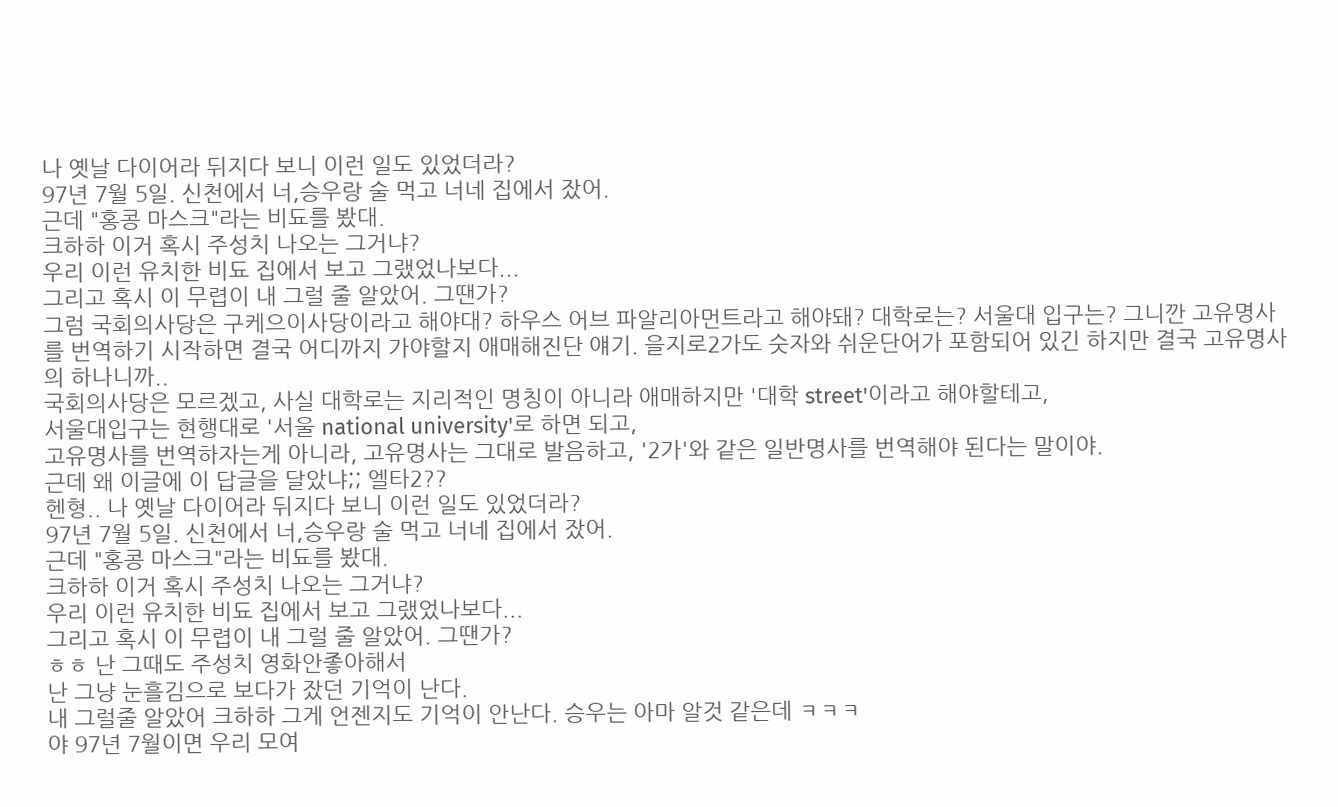나 옛날 다이어라 뒤지다 보니 이런 일도 있었더라?
97년 7월 5일. 신천에서 너,승우랑 술 먹고 너네 집에서 잤어.
근데 "홍콩 마스크"라는 비됴를 봤대.
크하하 이거 혹시 주성치 나오는 그거냐?
우리 이런 유치한 비됴 집에서 보고 그랬었나보다...
그리고 혹시 이 무렵이 내 그럴 줄 알았어. 그땐가?
그럼 국회의사당은 구케으이사당이라고 해야대? 하우스 어브 파알리아먼트라고 해야돼? 대학로는? 서울대 입구는? 그니깐 고유명사를 번역하기 시작하면 결국 어디까지 가야할지 애매해진단 얘기. 을지로2가도 숫자와 쉬운단어가 포함되어 있긴 하지만 결국 고유명사의 하나니까..
국회의사당은 모르겠고, 사실 대학로는 지리적인 명칭이 아니라 애매하지만 '대학 street'이라고 해야할테고,
서울대입구는 현행대로 '서울 national university'로 하면 되고,
고유명사를 번역하자는게 아니라, 고유명사는 그대로 발음하고, '2가'와 같은 일반명사를 번역해야 된다는 말이야.
근데 왜 이글에 이 답글을 달았냐;; 엘타2??
헨형.. 나 옛날 다이어라 뒤지다 보니 이런 일도 있었더라?
97년 7월 5일. 신천에서 너,승우랑 술 먹고 너네 집에서 잤어.
근데 "홍콩 마스크"라는 비됴를 봤대.
크하하 이거 혹시 주성치 나오는 그거냐?
우리 이런 유치한 비됴 집에서 보고 그랬었나보다...
그리고 혹시 이 무렵이 내 그럴 줄 알았어. 그땐가?
ㅎㅎ 난 그때도 주성치 영화안좋아해서
난 그냥 눈흘김으로 보다가 잤던 기억이 난다.
내 그럴줄 알았어 크하하 그게 언젠지도 기억이 안난다. 승우는 아마 알것 같은데 ㅋㅋㅋ
야 97년 7월이면 우리 모여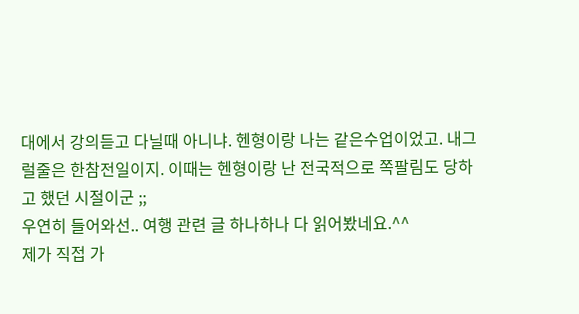대에서 강의듣고 다닐때 아니냐. 헨형이랑 나는 같은수업이었고. 내그럴줄은 한참전일이지. 이때는 헨형이랑 난 전국적으로 쪽팔림도 당하고 했던 시절이군 ;;
우연히 들어와선.. 여행 관련 글 하나하나 다 읽어봤네요.^^
제가 직접 가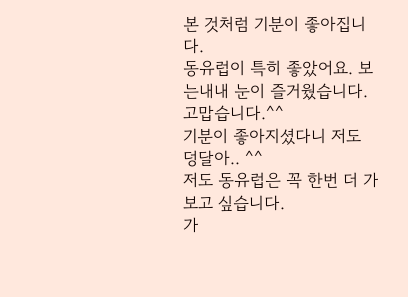본 것처럼 기분이 좋아집니다.
동유럽이 특히 좋았어요. 보는내내 눈이 즐거웠습니다.
고맙습니다.^^
기분이 좋아지셨다니 저도 덩달아.. ^^
저도 동유럽은 꼭 한번 더 가보고 싶습니다.
가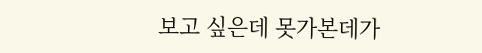보고 싶은데 못가본데가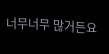너무너무 많거든요